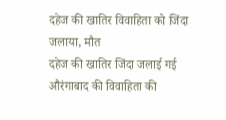दहेज की खातिर विवाहिता को जिंदा जलाया, मौत
दहेज की खातिर जिंदा जलाई गई औरंगाबाद की विवाहिता की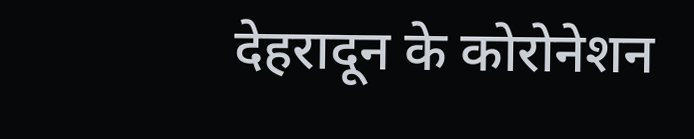देहरादून के कोरोनेशन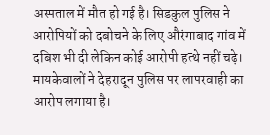अस्पताल में मौत हो गई है। सिडकुल पुलिस ने आरोपियों को दबोचने के लिए औरंगाबाद गांव में दबिश भी दी लेकिन कोई आरोपी हत्थे नहीं चढ़े। मायकेवालों ने देहरादून पुलिस पर लापरवाही का आरोप लगाया है।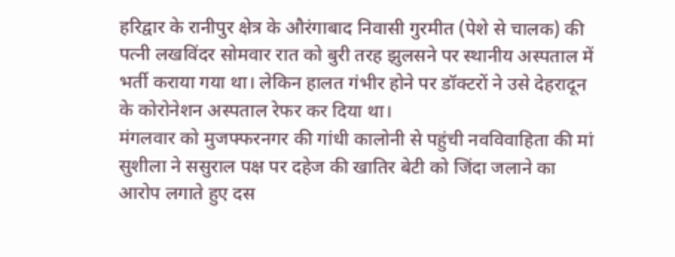हरिद्वार के रानीपुर क्षेत्र के औरंगाबाद निवासी गुरमीत (पेशे से चालक) की पत्नी लखविंदर सोमवार रात को बुरी तरह झुलसने पर स्थानीय अस्पताल में भर्ती कराया गया था। लेकिन हालत गंभीर होने पर डॉक्टरों ने उसे देहरादून के कोरोनेशन अस्पताल रेफर कर दिया था।
मंगलवार को मुजफ्फरनगर की गांधी कालोनी से पहुंची नवविवाहिता की मां सुशीला ने ससुराल पक्ष पर दहेज की खातिर बेटी को जिंदा जलाने का आरोप लगाते हुए दस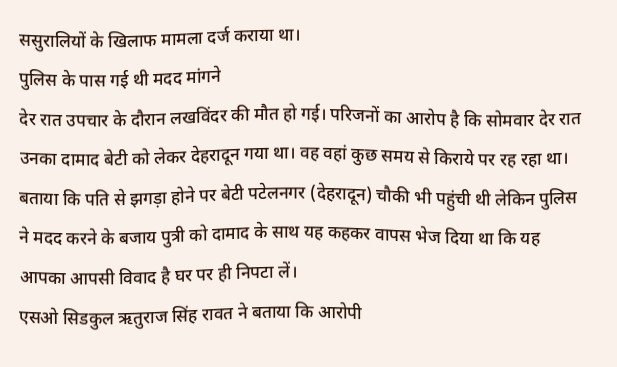ससुरालियों के खिलाफ मामला दर्ज कराया था।
पुलिस के पास गई थी मदद मांगने
देर रात उपचार के दौरान लखविंदर की मौत हो गई। परिजनों का आरोप है कि सोमवार देर रात उनका दामाद बेटी को लेकर देहरादून गया था। वह वहां कुछ समय से किराये पर रह रहा था।
बताया कि पति से झगड़ा होने पर बेटी पटेलनगर (देहरादून) चौकी भी पहुंची थी लेकिन पुलिस ने मदद करने के बजाय पुत्री को दामाद के साथ यह कहकर वापस भेज दिया था कि यह आपका आपसी विवाद है घर पर ही निपटा लें।
एसओ सिडकुल ऋतुराज सिंह रावत ने बताया कि आरोपी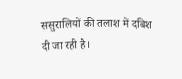ससुरालियों की तलाश में दबिश दी जा रही है।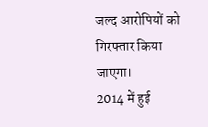जल्द आरोपियों को गिरफ्तार किया जाएगा।
2014 में हुई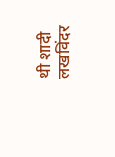थी शादी
लखविंदर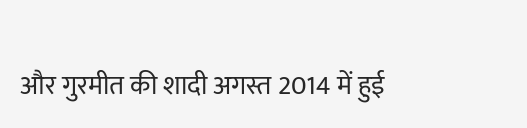और गुरमीत की शादी अगस्त 2014 में हुई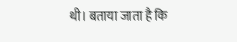थी। बताया जाता है कि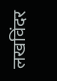लखविंदर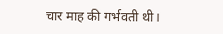चार माह की गर्भवती थी।